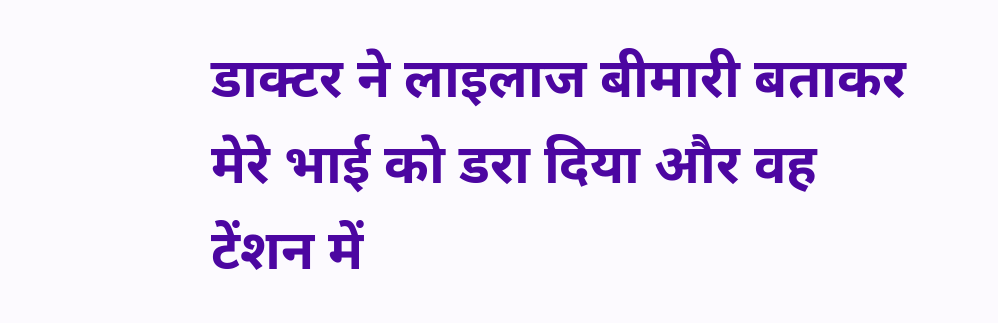डाक्टर ने लाइलाज बीमारी बताकर मेरे भाई को डरा दिया और वह टेंशन में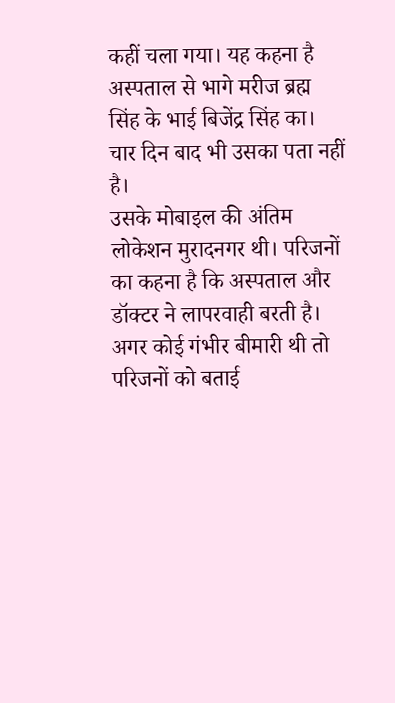कहीं चला गया। यह कहना है अस्पताल से भागे मरीज ब्रह्म सिंह के भाई बिजेंद्र सिंह का। चार दिन बाद भी उसका पता नहीं है।
उसके मोबाइल की अंतिम लोकेशन मुरादनगर थी। परिजनों का कहना है कि अस्पताल और डॉक्टर ने लापरवाही बरती है। अगर कोई गंभीर बीमारी थी तो परिजनों को बताई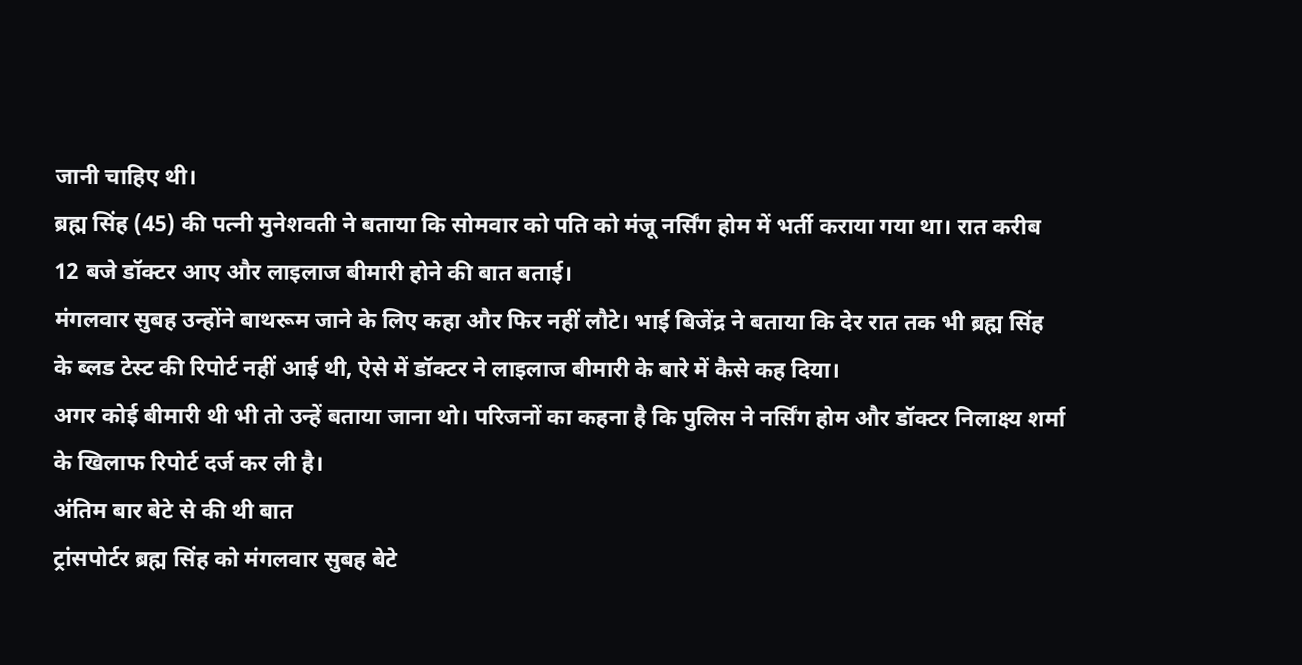जानी चाहिए थी।
ब्रह्म सिंह (45) की पत्नी मुनेशवती ने बताया कि सोमवार को पति को मंजू नर्सिंग होम में भर्ती कराया गया था। रात करीब 12 बजे डॉक्टर आए और लाइलाज बीमारी होने की बात बताई।
मंगलवार सुबह उन्होंने बाथरूम जाने के लिए कहा और फिर नहीं लौटे। भाई बिजेंद्र ने बताया कि देर रात तक भी ब्रह्म सिंह के ब्लड टेस्ट की रिपोर्ट नहीं आई थी, ऐसे में डॉक्टर ने लाइलाज बीमारी के बारे में कैसे कह दिया।
अगर कोई बीमारी थी भी तो उन्हें बताया जाना थो। परिजनों का कहना है कि पुलिस ने नर्सिंग होम और डॉक्टर निलाक्ष्य शर्मा के खिलाफ रिपोर्ट दर्ज कर ली है।
अंतिम बार बेटे से की थी बात
ट्रांसपोर्टर ब्रह्म सिंह को मंगलवार सुबह बेटे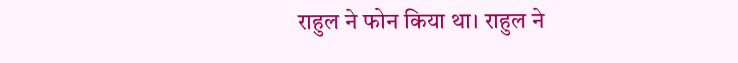राहुल ने फोन किया था। राहुल ने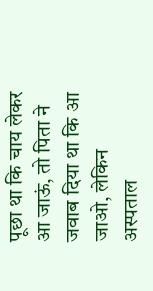पूछा था कि चाय लेकर आ जाऊं, तो पिता ने जवाब दिया था कि आ जाओ, लेकिन अस्पताल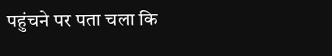पहुंचने पर पता चला कि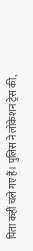पिता कहीं चले गए हैं। पुलिस ने लोकेशन ट्रेस की,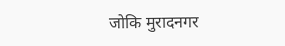जोकि मुरादनगर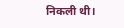निकली थी।